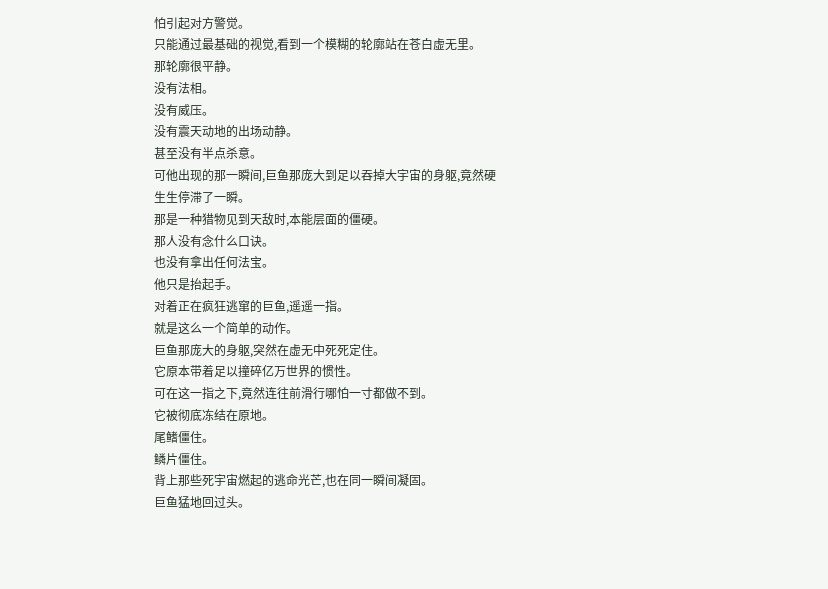怕引起对方警觉。
只能通过最基础的视觉,看到一个模糊的轮廓站在苍白虚无里。
那轮廓很平静。
没有法相。
没有威压。
没有震天动地的出场动静。
甚至没有半点杀意。
可他出现的那一瞬间,巨鱼那庞大到足以吞掉大宇宙的身躯,竟然硬生生停滞了一瞬。
那是一种猎物见到天敌时,本能层面的僵硬。
那人没有念什么口诀。
也没有拿出任何法宝。
他只是抬起手。
对着正在疯狂逃窜的巨鱼,遥遥一指。
就是这么一个简单的动作。
巨鱼那庞大的身躯,突然在虚无中死死定住。
它原本带着足以撞碎亿万世界的惯性。
可在这一指之下,竟然连往前滑行哪怕一寸都做不到。
它被彻底冻结在原地。
尾鳍僵住。
鳞片僵住。
背上那些死宇宙燃起的逃命光芒,也在同一瞬间凝固。
巨鱼猛地回过头。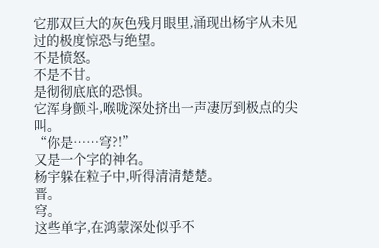它那双巨大的灰色残月眼里,涌现出杨宇从未见过的极度惊恐与绝望。
不是愤怒。
不是不甘。
是彻彻底底的恐惧。
它浑身颤斗,喉咙深处挤出一声凄厉到极点的尖叫。
“你是……穹?!”
又是一个字的神名。
杨宇躲在粒子中,听得清清楚楚。
晋。
穹。
这些单字,在鸿蒙深处似乎不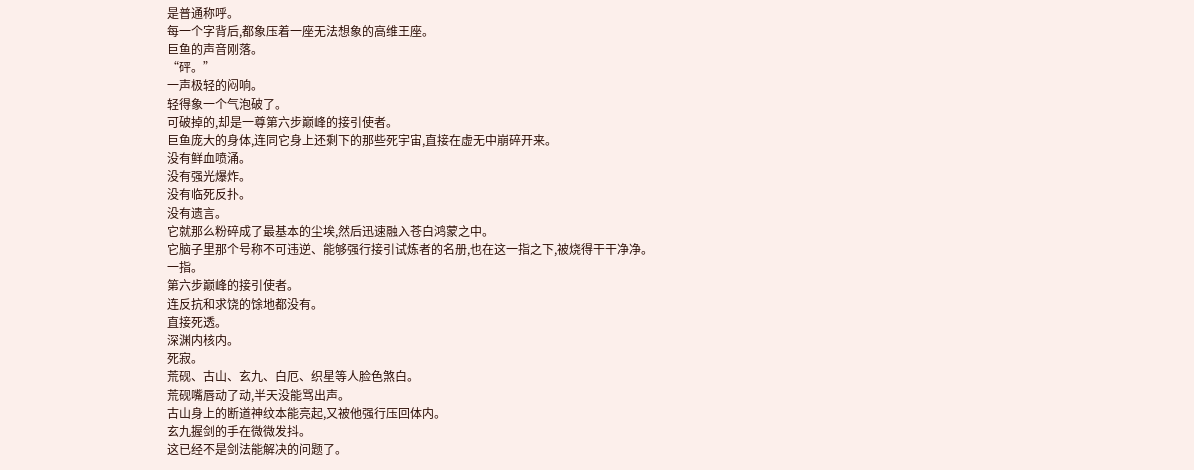是普通称呼。
每一个字背后,都象压着一座无法想象的高维王座。
巨鱼的声音刚落。
“砰。”
一声极轻的闷响。
轻得象一个气泡破了。
可破掉的,却是一尊第六步巅峰的接引使者。
巨鱼庞大的身体,连同它身上还剩下的那些死宇宙,直接在虚无中崩碎开来。
没有鲜血喷涌。
没有强光爆炸。
没有临死反扑。
没有遗言。
它就那么粉碎成了最基本的尘埃,然后迅速融入苍白鸿蒙之中。
它脑子里那个号称不可违逆、能够强行接引试炼者的名册,也在这一指之下,被烧得干干净净。
一指。
第六步巅峰的接引使者。
连反抗和求饶的馀地都没有。
直接死透。
深渊内核内。
死寂。
荒砚、古山、玄九、白厄、织星等人脸色煞白。
荒砚嘴唇动了动,半天没能骂出声。
古山身上的断道神纹本能亮起,又被他强行压回体内。
玄九握剑的手在微微发抖。
这已经不是剑法能解决的问题了。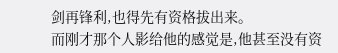剑再锋利,也得先有资格拔出来。
而刚才那个人影给他的感觉是,他甚至没有资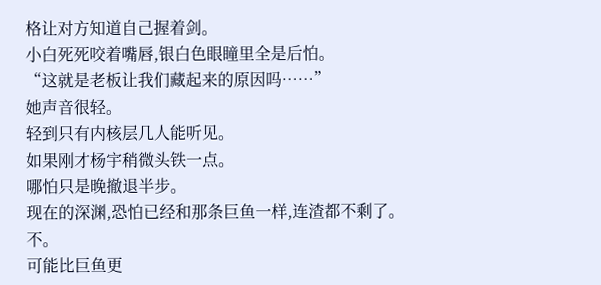格让对方知道自己握着剑。
小白死死咬着嘴唇,银白色眼瞳里全是后怕。
“这就是老板让我们藏起来的原因吗……”
她声音很轻。
轻到只有内核层几人能听见。
如果刚才杨宇稍微头铁一点。
哪怕只是晚撤退半步。
现在的深渊,恐怕已经和那条巨鱼一样,连渣都不剩了。
不。
可能比巨鱼更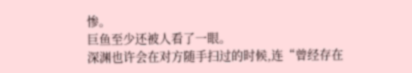惨。
巨鱼至少还被人看了一眼。
深渊也许会在对方随手扫过的时候,连“曾经存在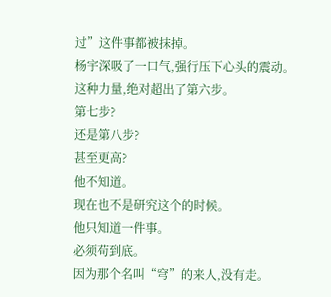过”这件事都被抹掉。
杨宇深吸了一口气,强行压下心头的震动。
这种力量,绝对超出了第六步。
第七步?
还是第八步?
甚至更高?
他不知道。
现在也不是研究这个的时候。
他只知道一件事。
必须苟到底。
因为那个名叫“穹”的来人,没有走。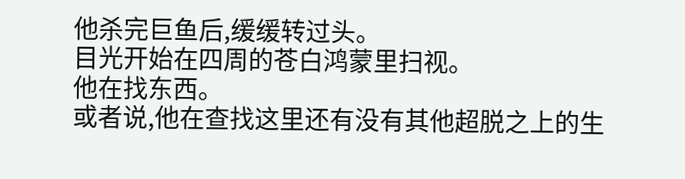他杀完巨鱼后,缓缓转过头。
目光开始在四周的苍白鸿蒙里扫视。
他在找东西。
或者说,他在查找这里还有没有其他超脱之上的生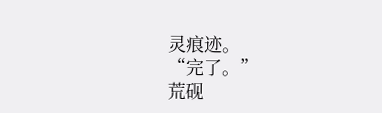灵痕迹。
“完了。”
荒砚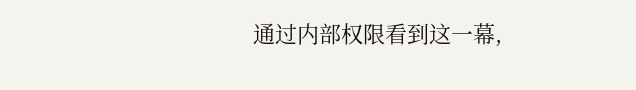通过内部权限看到这一幕,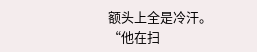额头上全是冷汗。
“他在扫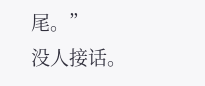尾。”
没人接话。